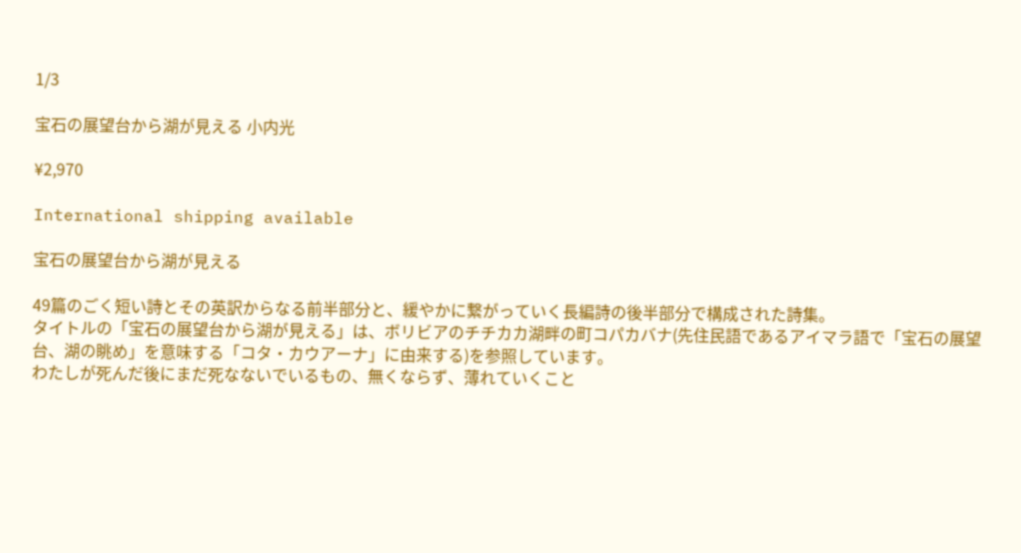1/3

宝石の展望台から湖が見える 小内光

¥2,970

International shipping available

宝石の展望台から湖が見える

49篇のごく短い詩とその英訳からなる前半部分と、緩やかに繋がっていく長編詩の後半部分で構成された詩集。
タイトルの「宝石の展望台から湖が見える」は、ボリビアのチチカカ湖畔の町コパカバナ(先住民語であるアイマラ語で「宝石の展望台、湖の眺め」を意味する「コタ・カウアーナ」に由来する)を参照しています。
わたしが死んだ後にまだ死なないでいるもの、無くならず、薄れていくこと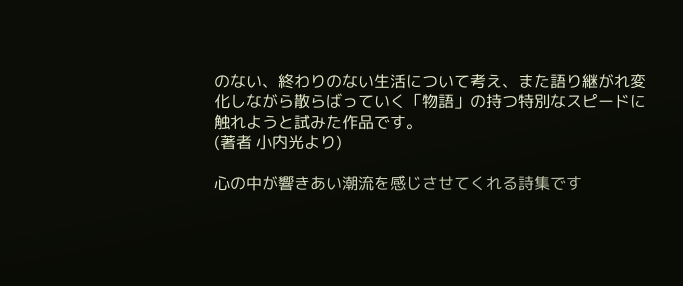のない、終わりのない生活について考え、また語り継がれ変化しながら散らばっていく「物語」の持つ特別なスピードに触れようと試みた作品です。
(著者 小内光より)

心の中が響きあい潮流を感じさせてくれる詩集です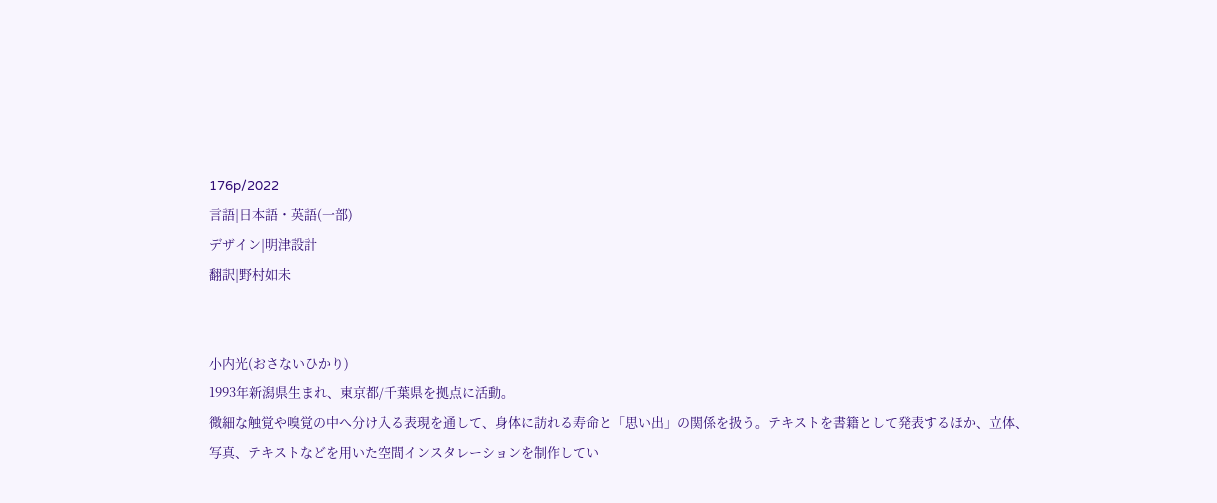176p/2022
言語|日本語・英語(一部)
デザイン|明津設計
翻訳|野村如未


小内光(おさないひかり)
1993年新潟県生まれ、東京都/千葉県を拠点に活動。
微細な触覚や嗅覚の中へ分け入る表現を通して、身体に訪れる寿命と「思い出」の関係を扱う。テキストを書籍として発表するほか、立体、写真、テキストなどを用いた空間インスタレーションを制作してい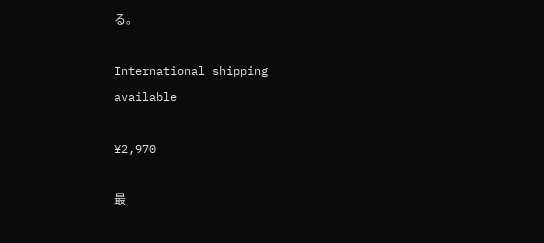る。

International shipping available

¥2,970

最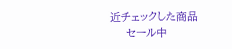近チェックした商品
    セール中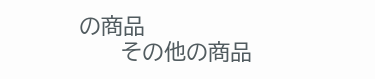の商品
      その他の商品